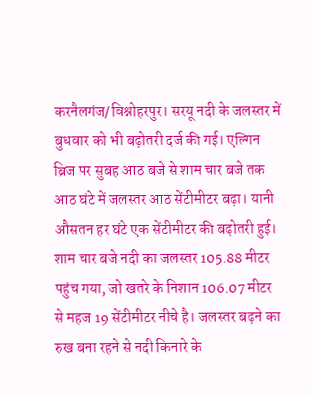करनैलगंज/विश्नोहरपुर। सरयू नदी के जलस्तर में बुधवार को भी बढ़ोतरी दर्ज की गई। एल्गिन ब्रिज पर सुबह आठ बजे से शाम चार बजे तक आठ घंटे में जलस्तर आठ सेंटीमीटर बढ़ा। यानी औसतन हर घंटे एक सेंटीमीटर की बढ़ोतरी हुई। शाम चार बजे नदी का जलस्तर 105.88 मीटर पहुंच गया, जो खतरे के निशान 106.07 मीटर से महज 19 सेंटीमीटर नीचे है। जलस्तर बढ़ने का रुख बना रहने से नदी किनारे के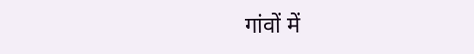गांवों में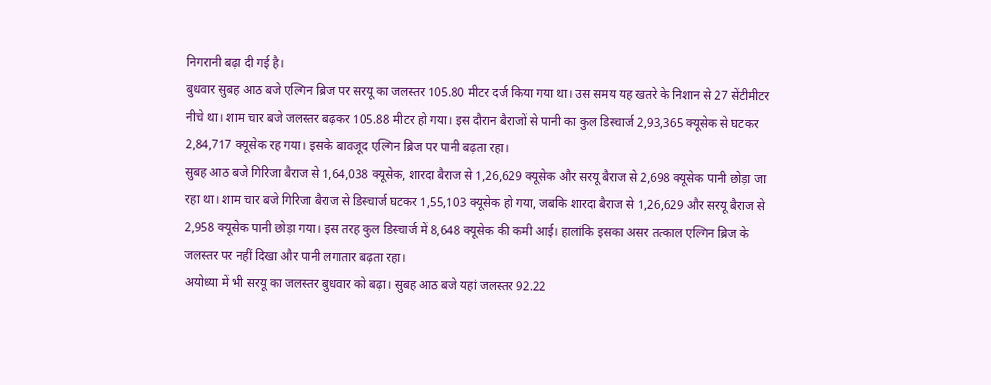निगरानी बढ़ा दी गई है।
बुधवार सुबह आठ बजे एल्गिन ब्रिज पर सरयू का जलस्तर 105.80 मीटर दर्ज किया गया था। उस समय यह खतरे के निशान से 27 सेंटीमीटर नीचे था। शाम चार बजे जलस्तर बढ़कर 105.88 मीटर हो गया। इस दौरान बैराजों से पानी का कुल डिस्चार्ज 2,93,365 क्यूसेक से घटकर 2,84,717 क्यूसेक रह गया। इसके बावजूद एल्गिन ब्रिज पर पानी बढ़ता रहा।
सुबह आठ बजे गिरिजा बैराज से 1,64,038 क्यूसेक, शारदा बैराज से 1,26,629 क्यूसेक और सरयू बैराज से 2,698 क्यूसेक पानी छोड़ा जा रहा था। शाम चार बजे गिरिजा बैराज से डिस्चार्ज घटकर 1,55,103 क्यूसेक हो गया, जबकि शारदा बैराज से 1,26,629 और सरयू बैराज से 2,958 क्यूसेक पानी छोड़ा गया। इस तरह कुल डिस्चार्ज में 8,648 क्यूसेक की कमी आई। हालांकि इसका असर तत्काल एल्गिन ब्रिज के जलस्तर पर नहीं दिखा और पानी लगातार बढ़ता रहा।
अयोध्या में भी सरयू का जलस्तर बुधवार को बढ़ा। सुबह आठ बजे यहां जलस्तर 92.22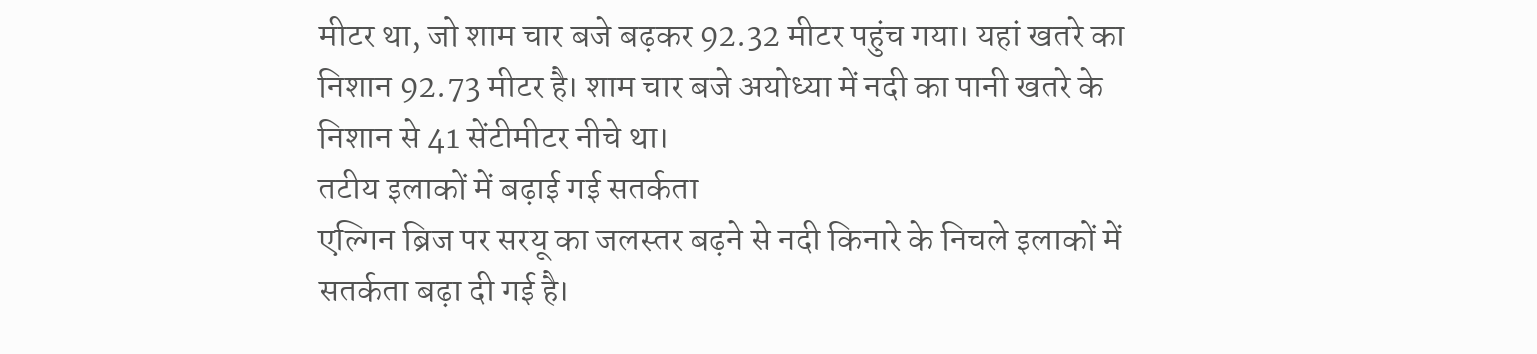मीटर था, जो शाम चार बजे बढ़कर 92.32 मीटर पहुंच गया। यहां खतरे का निशान 92.73 मीटर है। शाम चार बजे अयोध्या में नदी का पानी खतरे के निशान से 41 सेंटीमीटर नीचे था।
तटीय इलाकों में बढ़ाई गई सतर्कता
एल्गिन ब्रिज पर सरयू का जलस्तर बढ़ने से नदी किनारे के निचले इलाकों में सतर्कता बढ़ा दी गई है।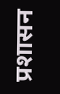प्रशासन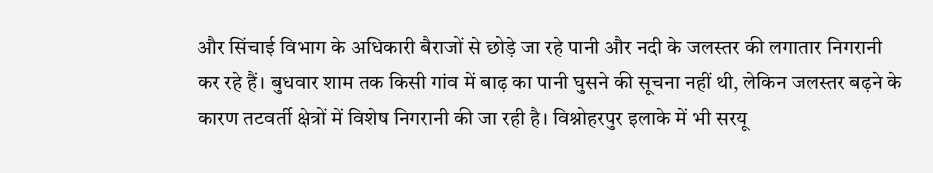और सिंचाई विभाग के अधिकारी बैराजों से छोड़े जा रहे पानी और नदी के जलस्तर की लगातार निगरानी कर रहे हैं। बुधवार शाम तक किसी गांव में बाढ़ का पानी घुसने की सूचना नहीं थी, लेकिन जलस्तर बढ़ने के कारण तटवर्ती क्षेत्रों में विशेष निगरानी की जा रही है। विश्नोहरपुर इलाके में भी सरयू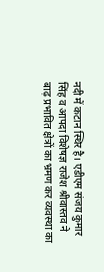नदी में कटान स्थिर है। एडीएम संजय कुमार सिंह व आपदा विशेषज्ञ राजेश श्रीवास्तव ने बाढ़ प्रभावित क्षेत्रों का भ्रमण कर व्यवस्था का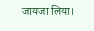जायजा लिया।